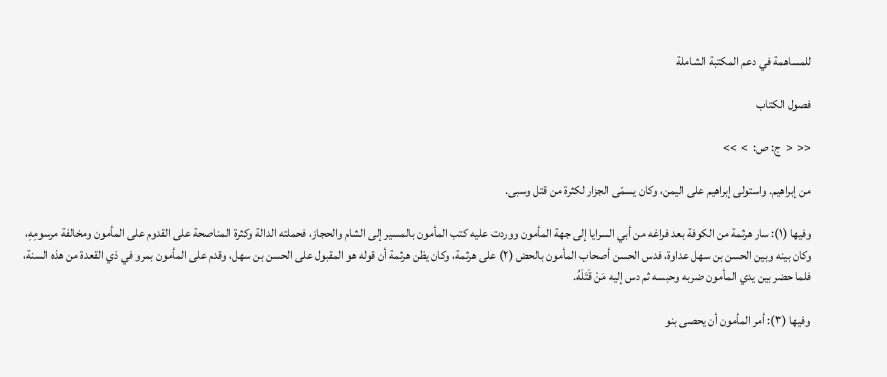للمساهمة في دعم المكتبة الشاملة

فصول الكتاب

<<  <  ج: ص:  >  >>

من إبراهيم. واستولى إبراهيم على اليمن، وكان يسمّى الجزار لكثرة من قتل وسبى.

وفيها (١): سار هرثمة من الكوفة بعد فراغه من أبي السرايا إلى جهة المأمون ووردت عليه كتب المأمون بالمسير إلى الشام والحجاز، فحملته الدالة وكثرة المناصحة على القدوم على المأمون ومخالفة مرسومِهِ، وكان بينه وبين الحسن بن سهل عداوة، فدس الحسن أصحاب المأمون بالحض (٢) على هرثمة، وكان يظن هرثمة أن قوله هو المقبول على الحسن بن سهل، وقدم على المأمون بمرو في ذي القعدة من هذه السنة، فلما حضر بين يدي المأمون ضربه وحبسه ثم دس إليه مَنْ قَتَلَهُ.

وفيها (٣): أمر المأمون أن يحصى بنو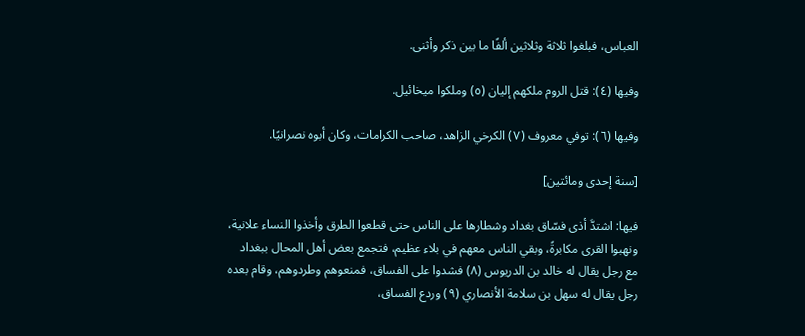العباس، فبلغوا ثلاثة وثلاثين ألفًا ما بين ذكر وأثنى.

وفيها (٤): قتل الروم ملكهم إليان (٥) وملكوا ميخائيل.

وفيها (٦): توفي معروف (٧) الكرخي الزاهد، صاحب الكرامات، وكان أبوه نصرانيًا.

[سنة إحدى ومائتين]

فيها: اشتدَّ أذى فسّاق بغداد وشطارها على الناس حتى قطعوا الطرق وأخذوا النساء علانية، ونهبوا القرى مكابرةً، وبقي الناس معهم في بلاء عظيم، فتجمع بعض أهل المحال ببغداد مع رجل يقال له خالد بن الدريوس (٨) فشدوا على الفساق، فمنعوهم وطردوهم، وقام بعده رجل يقال له سهل بن سلامة الأنصاري (٩) وردع الفساق،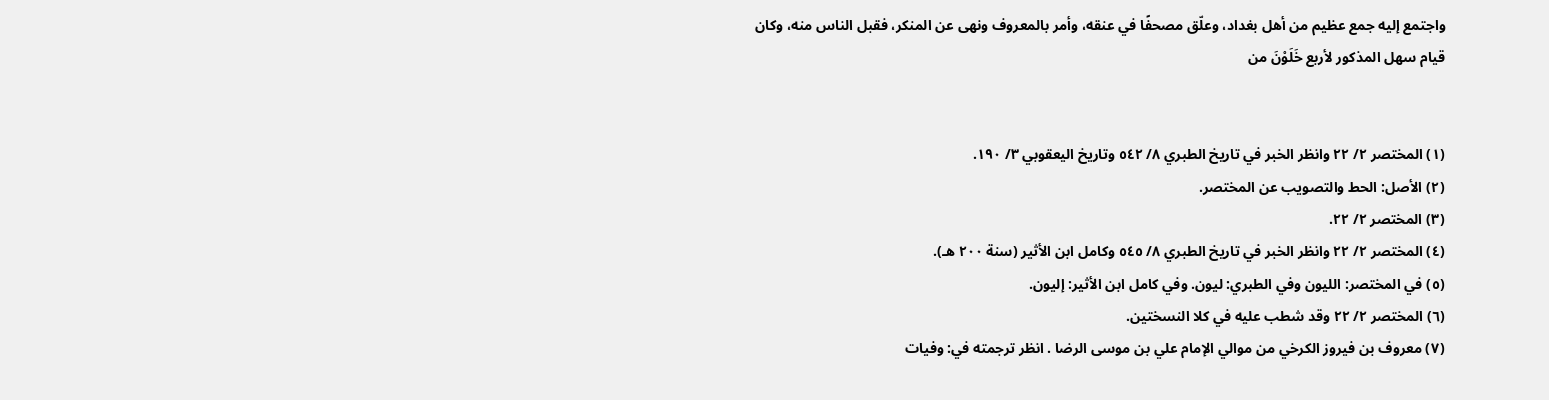واجتمع إليه جمع عظيم من أهل بغداد، وعلّق مصحفًا في عنقه، وأمر بالمعروف ونهى عن المنكر، فقبل الناس منه، وكان قيام سهل المذكور لأربع خَلَوْنَ من


(١) المختصر ٢/ ٢٢ وانظر الخبر في تاريخ الطبري ٨/ ٥٤٢ وتاريخ اليعقوبي ٣/ ١٩٠.
(٢) الأصل: الحط والتصويب عن المختصر.
(٣) المختصر ٢/ ٢٢.
(٤) المختصر ٢/ ٢٢ وانظر الخبر في تاريخ الطبري ٨/ ٥٤٥ وكامل ابن الأثير (سنة ٢٠٠ هـ).
(٥) في المختصر: الليون وفي الطبري: ليون. وفي كامل ابن الأثير: إليون.
(٦) المختصر ٢/ ٢٢ وقد شطب عليه في كلا النسختين.
(٧) معروف بن فيروز الكرخي من موالي الإمام علي بن موسى الرضا . انظر ترجمته في: وفيات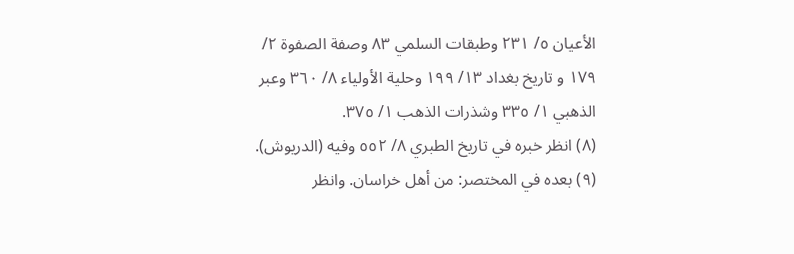الأعيان ٥/ ٢٣١ وطبقات السلمي ٨٣ وصفة الصفوة ٢/ ١٧٩ و تاريخ بغداد ١٣/ ١٩٩ وحلية الأولياء ٨/ ٣٦٠ وعبر الذهبي ١/ ٣٣٥ وشذرات الذهب ١/ ٣٧٥.
(٨) انظر خبره في تاريخ الطبري ٨/ ٥٥٢ وفيه (الدريوش).
(٩) بعده في المختصر: من أهل خراسان. وانظر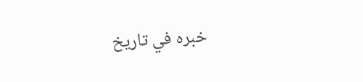خبره في تاريخ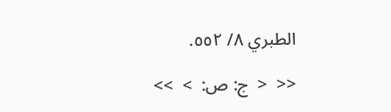الطبري ٨/ ٥٥٢.

<<  <  ج: ص:  >  >>